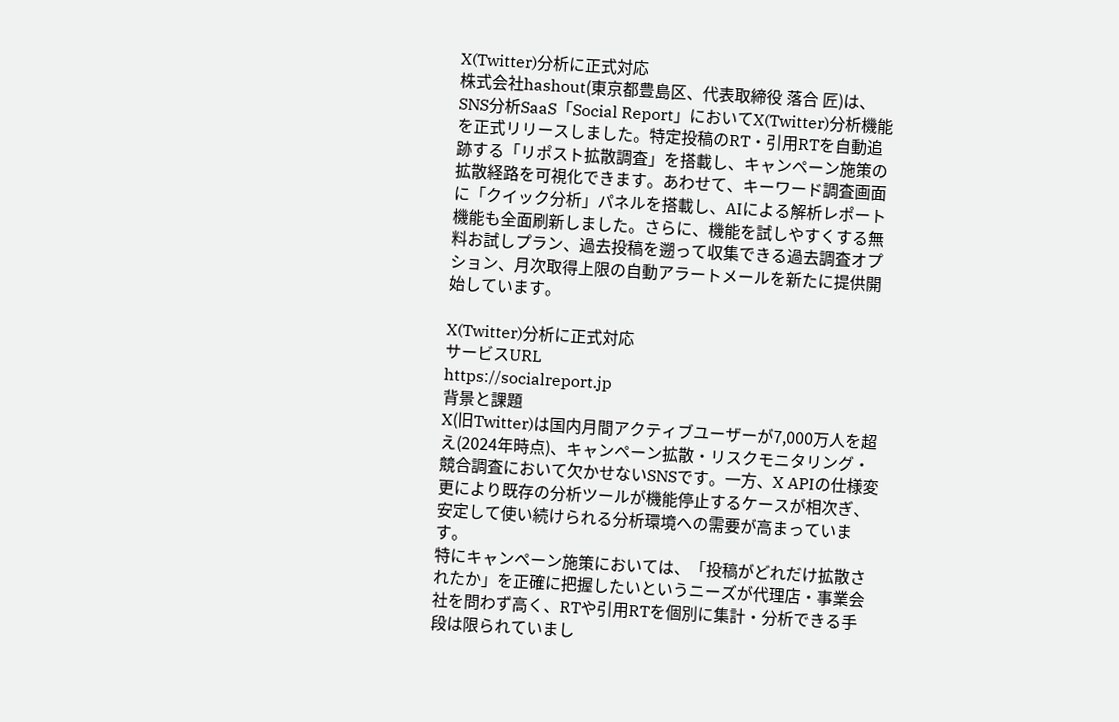X(Twitter)分析に正式対応
株式会社hashout(東京都豊島区、代表取締役 落合 匠)は、SNS分析SaaS「Social Report」においてX(Twitter)分析機能を正式リリースしました。特定投稿のRT・引用RTを自動追跡する「リポスト拡散調査」を搭載し、キャンペーン施策の拡散経路を可視化できます。あわせて、キーワード調査画面に「クイック分析」パネルを搭載し、AIによる解析レポート機能も全面刷新しました。さらに、機能を試しやすくする無料お試しプラン、過去投稿を遡って収集できる過去調査オプション、月次取得上限の自動アラートメールを新たに提供開始しています。

X(Twitter)分析に正式対応
サービスURL
https://socialreport.jp
背景と課題
X(旧Twitter)は国内月間アクティブユーザーが7,000万人を超え(2024年時点)、キャンペーン拡散・リスクモニタリング・競合調査において欠かせないSNSです。一方、X APIの仕様変更により既存の分析ツールが機能停止するケースが相次ぎ、安定して使い続けられる分析環境への需要が高まっています。
特にキャンペーン施策においては、「投稿がどれだけ拡散されたか」を正確に把握したいというニーズが代理店・事業会社を問わず高く、RTや引用RTを個別に集計・分析できる手段は限られていまし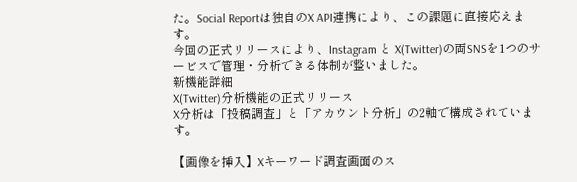た。Social Reportは独自のX API連携により、この課題に直接応えます。
今回の正式リリースにより、Instagram と X(Twitter)の両SNSを1つのサービスで管理・分析できる体制が整いました。
新機能詳細
X(Twitter)分析機能の正式リリース
X分析は「投稿調査」と「アカウント分析」の2軸で構成されています。

【画像を挿入】Xキーワード調査画面のス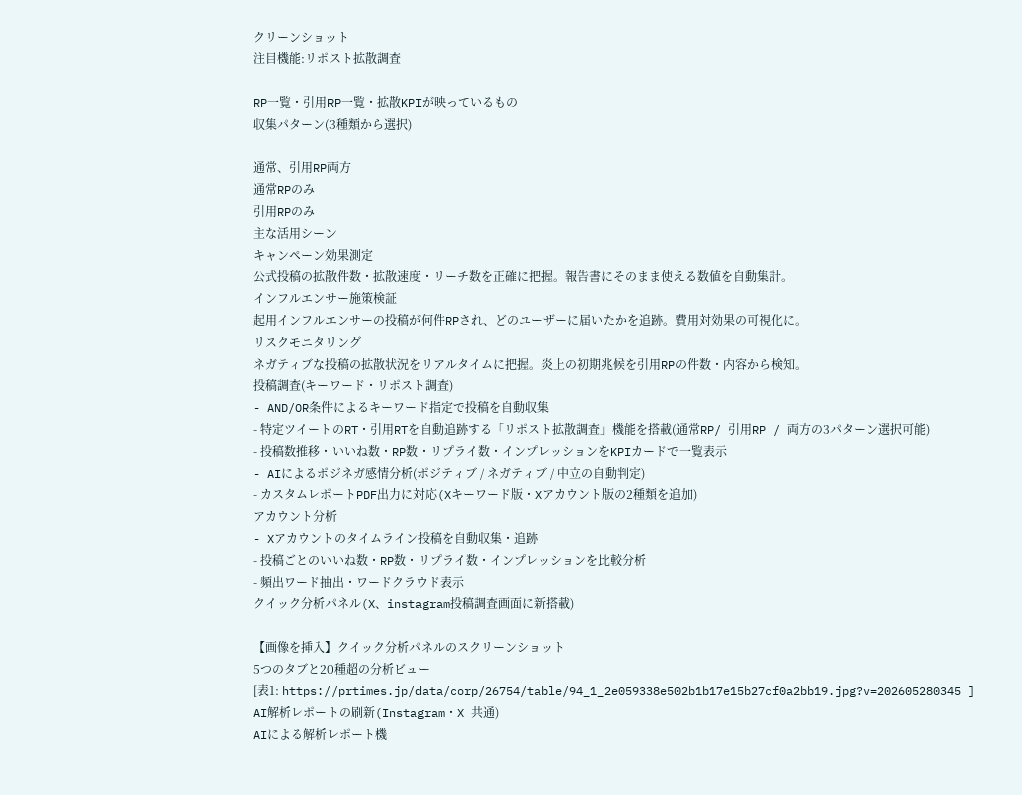クリーンショット
注目機能:リポスト拡散調査

RP一覧・引用RP一覧・拡散KPIが映っているもの
収集パターン(3種類から選択)

通常、引用RP両方
通常RPのみ
引用RPのみ
主な活用シーン
キャンペーン効果測定
公式投稿の拡散件数・拡散速度・リーチ数を正確に把握。報告書にそのまま使える数値を自動集計。
インフルエンサー施策検証
起用インフルエンサーの投稿が何件RPされ、どのユーザーに届いたかを追跡。費用対効果の可視化に。
リスクモニタリング
ネガティブな投稿の拡散状況をリアルタイムに把握。炎上の初期兆候を引用RPの件数・内容から検知。
投稿調査(キーワード・リポスト調査)
- AND/OR条件によるキーワード指定で投稿を自動収集
- 特定ツイートのRT・引用RTを自動追跡する「リポスト拡散調査」機能を搭載(通常RP/ 引用RP / 両方の3パターン選択可能)
- 投稿数推移・いいね数・RP数・リプライ数・インプレッションをKPIカードで一覧表示
- AIによるポジネガ感情分析(ポジティブ / ネガティブ / 中立の自動判定)
- カスタムレポートPDF出力に対応(Xキーワード版・Xアカウント版の2種類を追加)
アカウント分析
- Xアカウントのタイムライン投稿を自動収集・追跡
- 投稿ごとのいいね数・RP数・リプライ数・インプレッションを比較分析
- 頻出ワード抽出・ワードクラウド表示
クイック分析パネル(X、instagram投稿調査画面に新搭載)

【画像を挿入】クイック分析パネルのスクリーンショット
5つのタブと20種超の分析ビュー
[表1: https://prtimes.jp/data/corp/26754/table/94_1_2e059338e502b1b17e15b27cf0a2bb19.jpg?v=202605280345 ]
AI解析レポートの刷新(Instagram・X 共通)
AIによる解析レポート機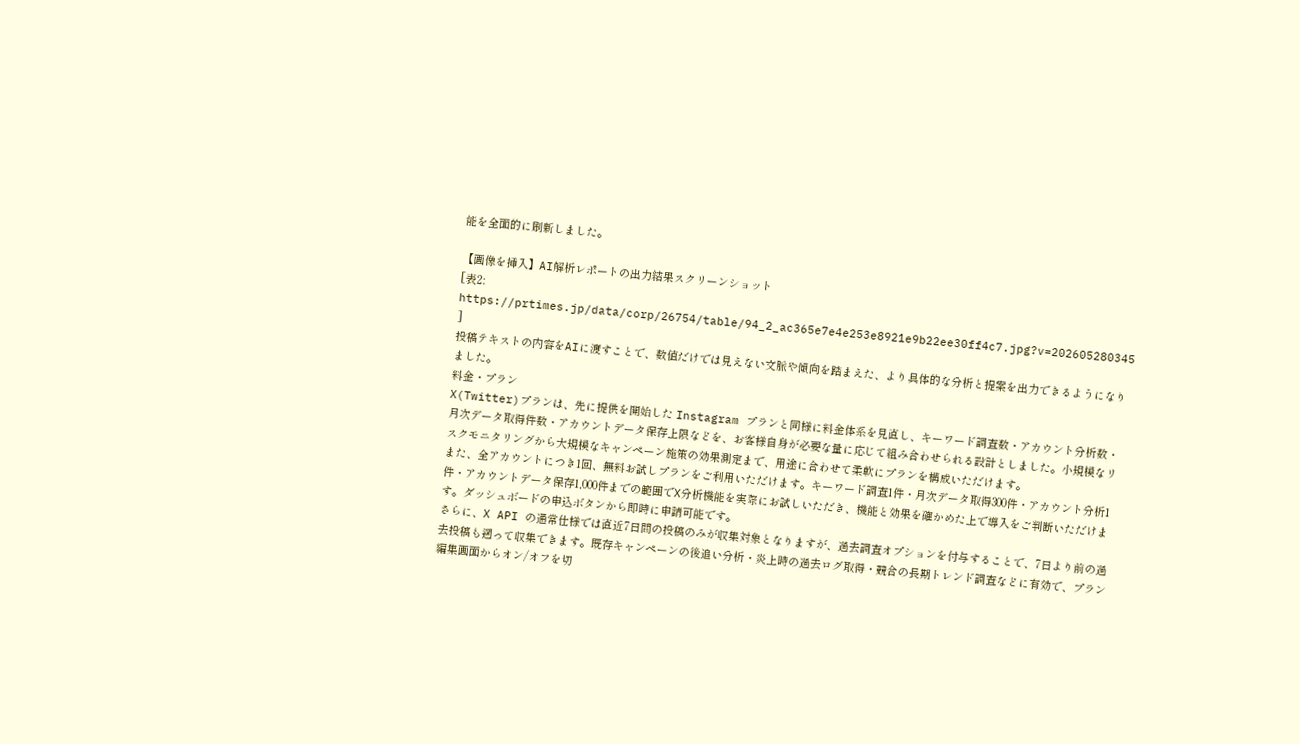能を全面的に刷新しました。

【画像を挿入】AI解析レポートの出力結果スクリーンショット
[表2: https://prtimes.jp/data/corp/26754/table/94_2_ac365e7e4e253e8921e9b22ee30ff4c7.jpg?v=202605280345 ]
投稿テキストの内容をAIに渡すことで、数値だけでは見えない文脈や傾向を踏まえた、より具体的な分析と提案を出力できるようになりました。
料金・プラン
X(Twitter)プランは、先に提供を開始した Instagram プランと同様に料金体系を見直し、キーワード調査数・アカウント分析数・月次データ取得件数・アカウントデータ保存上限などを、お客様自身が必要な量に応じて組み合わせられる設計としました。小規模なリスクモニタリングから大規模なキャンペーン施策の効果測定まで、用途に合わせて柔軟にプランを構成いただけます。
また、全アカウントにつき1回、無料お試しプランをご利用いただけます。キーワード調査1件・月次データ取得300件・アカウント分析1件・アカウントデータ保存1,000件までの範囲でX分析機能を実際にお試しいただき、機能と効果を確かめた上で導入をご判断いただけます。ダッシュボードの申込ボタンから即時に申請可能です。
さらに、X API の通常仕様では直近7日間の投稿のみが収集対象となりますが、過去調査オプションを付与することで、7日より前の過去投稿も遡って収集できます。既存キャンペーンの後追い分析・炎上時の過去ログ取得・競合の長期トレンド調査などに有効で、プラン編集画面からオン/オフを切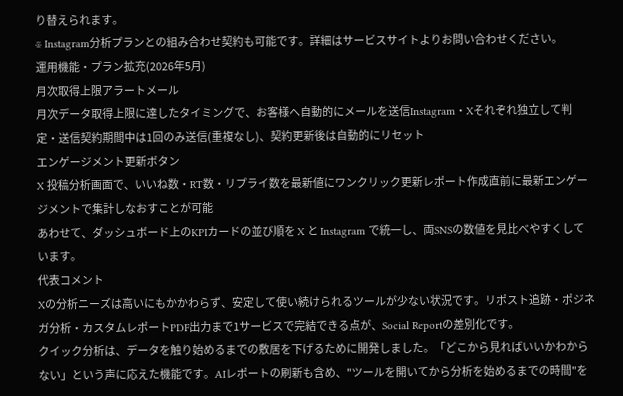り替えられます。
※ Instagram分析プランとの組み合わせ契約も可能です。詳細はサービスサイトよりお問い合わせください。
運用機能・プラン拡充(2026年5月)
月次取得上限アラートメール
月次データ取得上限に達したタイミングで、お客様へ自動的にメールを送信Instagram・Xそれぞれ独立して判定・送信契約期間中は1回のみ送信(重複なし)、契約更新後は自動的にリセット
エンゲージメント更新ボタン
X 投稿分析画面で、いいね数・RT数・リプライ数を最新値にワンクリック更新レポート作成直前に最新エンゲージメントで集計しなおすことが可能
あわせて、ダッシュボード上のKPIカードの並び順を X と Instagram で統一し、両SNSの数値を見比べやすくしています。
代表コメント
Xの分析ニーズは高いにもかかわらず、安定して使い続けられるツールが少ない状況です。リポスト追跡・ポジネガ分析・カスタムレポートPDF出力まで1サービスで完結できる点が、Social Reportの差別化です。
クイック分析は、データを触り始めるまでの敷居を下げるために開発しました。「どこから見ればいいかわからない」という声に応えた機能です。AIレポートの刷新も含め、"ツールを開いてから分析を始めるまでの時間"を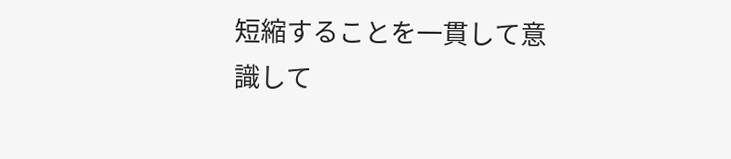短縮することを一貫して意識して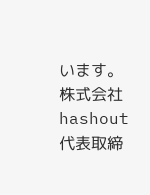います。
株式会社hashout 代表取締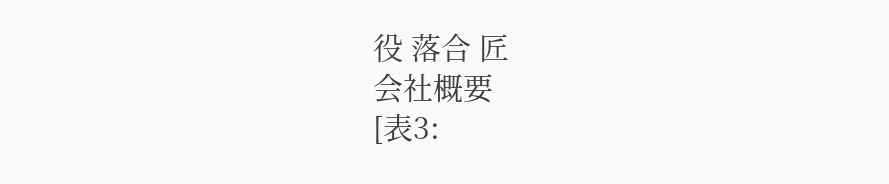役 落合 匠
会社概要
[表3: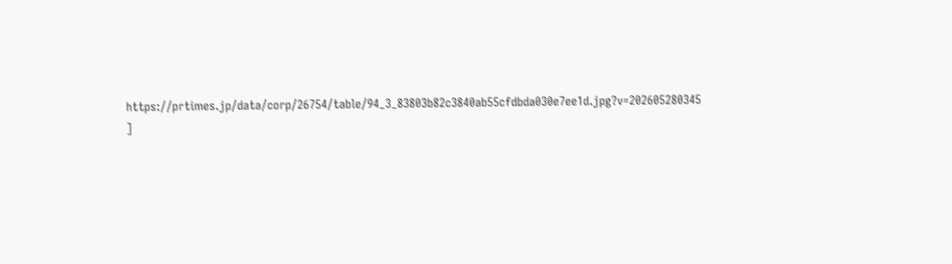https://prtimes.jp/data/corp/26754/table/94_3_83803b82c3840ab55cfdbda030e7ee1d.jpg?v=202605280345 ]